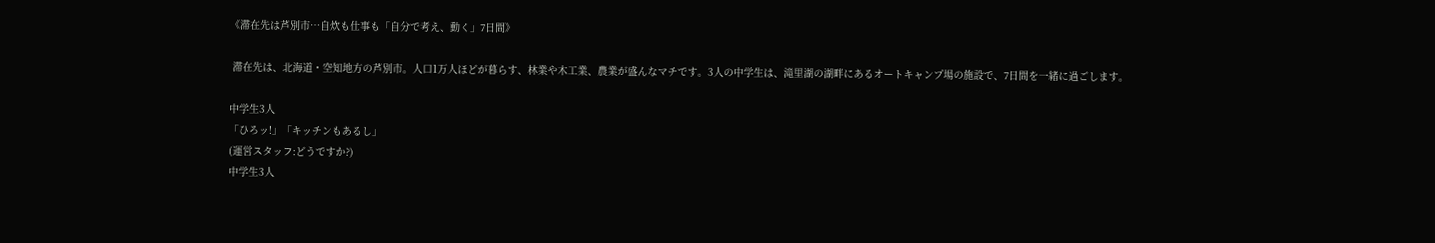《滞在先は芦別市…自炊も仕事も「自分で考え、動く」7日間》

 滞在先は、北海道・空知地方の芦別市。人口1万人ほどが暮らす、林業や木工業、農業が盛んなマチです。3人の中学生は、滝里湖の湖畔にあるオートキャンプ場の施設で、7日間を一緒に過ごします。

中学生3人
「ひろッ!」「キッチンもあるし」
(運営スタッフ:どうですか?)
中学生3人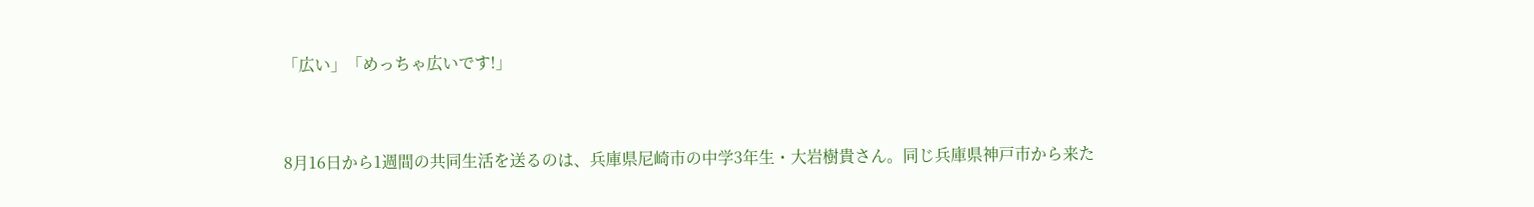「広い」「めっちゃ広いです!」


8月16日から1週間の共同生活を送るのは、兵庫県尼崎市の中学3年生・大岩樹貴さん。同じ兵庫県神戸市から来た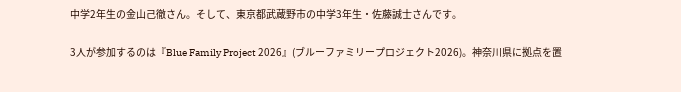中学2年生の金山己徹さん。そして、東京都武蔵野市の中学3年生・佐藤誠士さんです。

3人が参加するのは『Blue Family Project 2026』(ブルーファミリープロジェクト2026)。神奈川県に拠点を置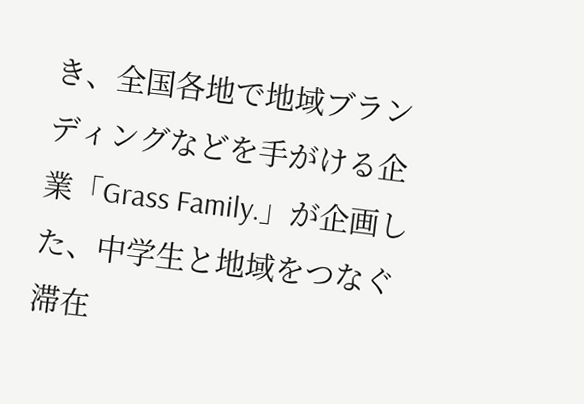き、全国各地で地域ブランディングなどを手がける企業「Grass Family.」が企画した、中学生と地域をつなぐ滞在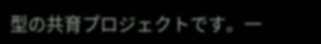型の共育プロジェクトです。一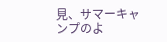見、サマーキャンプのよ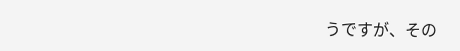うですが、その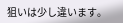狙いは少し違います。